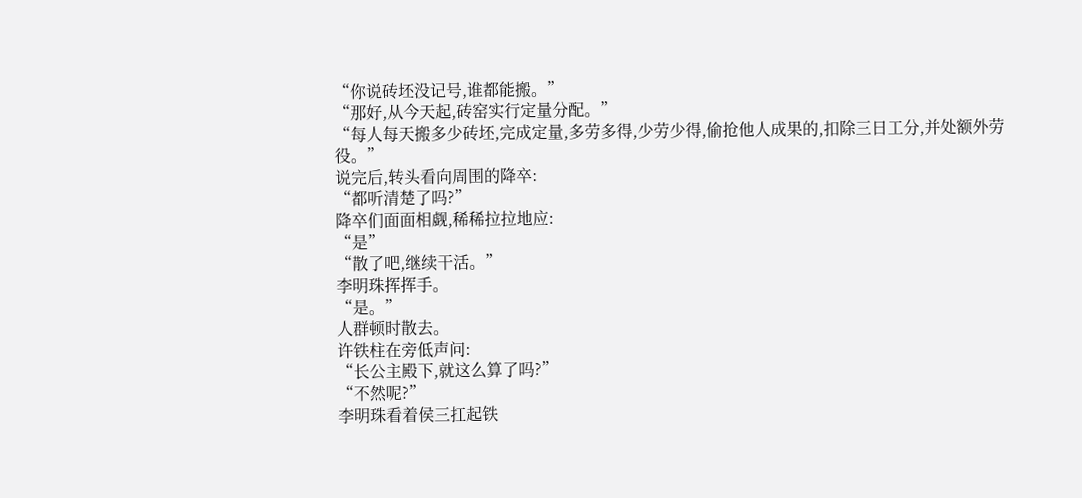“你说砖坯没记号,谁都能搬。”
“那好,从今天起,砖窑实行定量分配。”
“每人每天搬多少砖坯,完成定量,多劳多得,少劳少得,偷抢他人成果的,扣除三日工分,并处额外劳役。”
说完后,转头看向周围的降卒:
“都听清楚了吗?”
降卒们面面相觑,稀稀拉拉地应:
“是”
“散了吧,继续干活。”
李明珠挥挥手。
“是。”
人群顿时散去。
许铁柱在旁低声问:
“长公主殿下,就这么算了吗?”
“不然呢?”
李明珠看着侯三扛起铁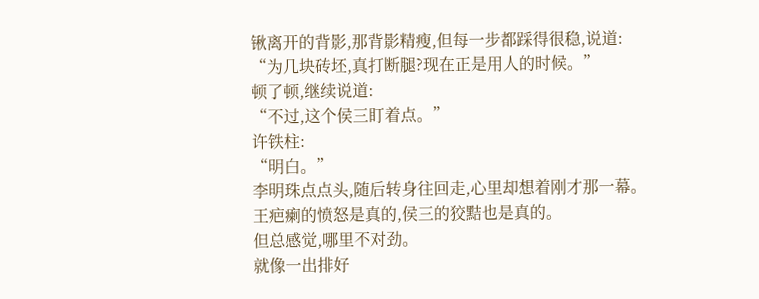锹离开的背影,那背影精瘦,但每一步都踩得很稳,说道:
“为几块砖坯,真打断腿?现在正是用人的时候。”
顿了顿,继续说道:
“不过,这个侯三盯着点。”
许铁柱:
“明白。”
李明珠点点头,随后转身往回走,心里却想着刚才那一幕。
王疤瘌的愤怒是真的,侯三的狡黠也是真的。
但总感觉,哪里不对劲。
就像一出排好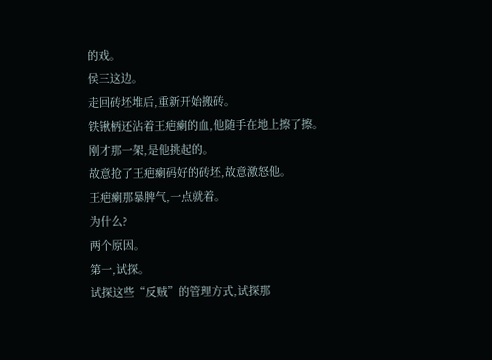的戏。
侯三这边。
走回砖坯堆后,重新开始搬砖。
铁锹柄还沾着王疤瘌的血,他随手在地上擦了擦。
刚才那一架,是他挑起的。
故意抢了王疤瘌码好的砖坯,故意激怒他。
王疤瘌那暴脾气,一点就着。
为什么?
两个原因。
第一,试探。
试探这些“反贼”的管理方式,试探那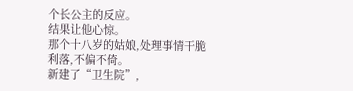个长公主的反应。
结果让他心惊。
那个十八岁的姑娘,处理事情干脆利落,不偏不倚。
新建了“卫生院”,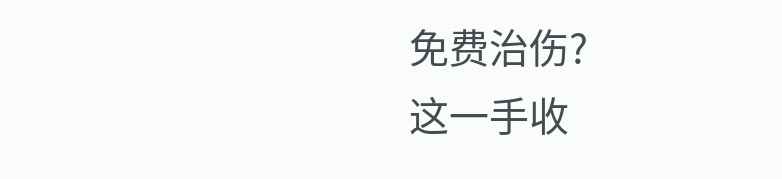免费治伤?
这一手收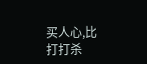买人心,比打打杀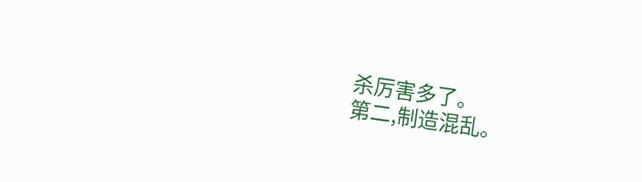杀厉害多了。
第二,制造混乱。